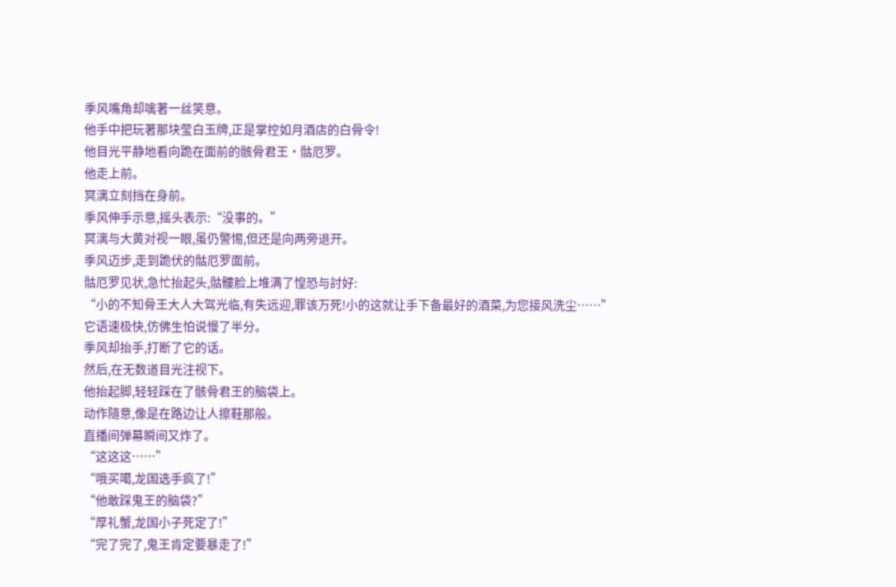季风嘴角却噙著一丝笑意。
他手中把玩著那块莹白玉牌,正是掌控如月酒店的白骨令!
他目光平静地看向跪在面前的骸骨君王·骷厄罗。
他走上前。
冥漓立刻挡在身前。
季风伸手示意,摇头表示:“没事的。”
冥漓与大黄对视一眼,虽仍警惕,但还是向两旁退开。
季风迈步,走到跪伏的骷厄罗面前。
骷厄罗见状,急忙抬起头,骷髏脸上堆满了惶恐与討好:
“小的不知骨王大人大驾光临,有失远迎,罪该万死!小的这就让手下备最好的酒菜,为您接风洗尘……”
它语速极快,仿佛生怕说慢了半分。
季风却抬手,打断了它的话。
然后,在无数道目光注视下。
他抬起脚,轻轻踩在了骸骨君王的脑袋上。
动作隨意,像是在路边让人擦鞋那般。
直播间弹幕瞬间又炸了。
“这这这……”
“哦买噶,龙国选手疯了!”
“他敢踩鬼王的脑袋?”
“厚礼蟹,龙国小子死定了!”
“完了完了,鬼王肯定要暴走了!”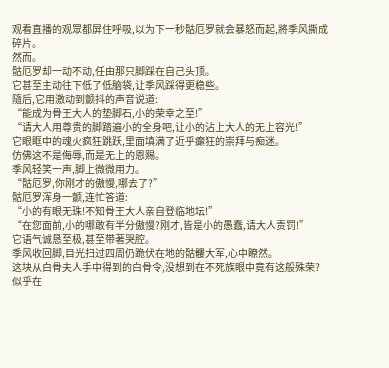观看直播的观眾都屏住呼吸,以为下一秒骷厄罗就会暴怒而起,將季风撕成碎片。
然而。
骷厄罗却一动不动,任由那只脚踩在自己头顶。
它甚至主动往下低了低脑袋,让季风踩得更稳些。
隨后,它用激动到颤抖的声音说道:
“能成为骨王大人的垫脚石,小的荣幸之至!”
“请大人用尊贵的脚踏遍小的全身吧,让小的沾上大人的无上容光!”
它眼眶中的魂火疯狂跳跃,里面填满了近乎癲狂的崇拜与痴迷。
仿佛这不是侮辱,而是无上的恩赐。
季风轻笑一声,脚上微微用力。
“骷厄罗,你刚才的傲慢,哪去了?”
骷厄罗浑身一颤,连忙答道:
“小的有眼无珠!不知骨王大人亲自登临地坛!”
“在您面前,小的哪敢有半分傲慢?刚才,皆是小的愚蠢,请大人责罚!”
它语气诚恳至极,甚至带著哭腔。
季风收回脚,目光扫过四周仍跪伏在地的骷髏大军,心中瞭然。
这块从白骨夫人手中得到的白骨令,没想到在不死族眼中竟有这般殊荣?
似乎在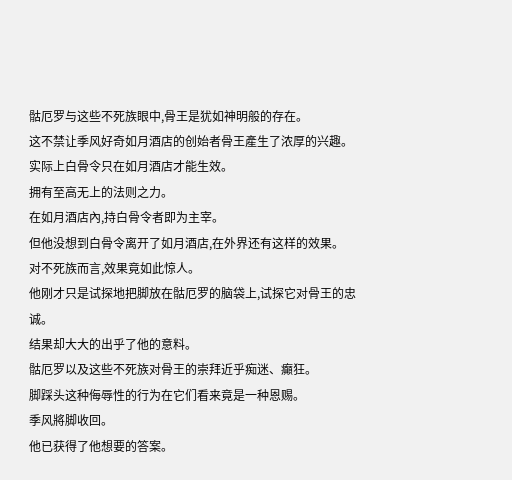骷厄罗与这些不死族眼中,骨王是犹如神明般的存在。
这不禁让季风好奇如月酒店的创始者骨王產生了浓厚的兴趣。
实际上白骨令只在如月酒店才能生效。
拥有至高无上的法则之力。
在如月酒店內,持白骨令者即为主宰。
但他没想到白骨令离开了如月酒店,在外界还有这样的效果。
对不死族而言,效果竟如此惊人。
他刚才只是试探地把脚放在骷厄罗的脑袋上,试探它对骨王的忠诚。
结果却大大的出乎了他的意料。
骷厄罗以及这些不死族对骨王的崇拜近乎痴迷、癲狂。
脚踩头这种侮辱性的行为在它们看来竟是一种恩赐。
季风將脚收回。
他已获得了他想要的答案。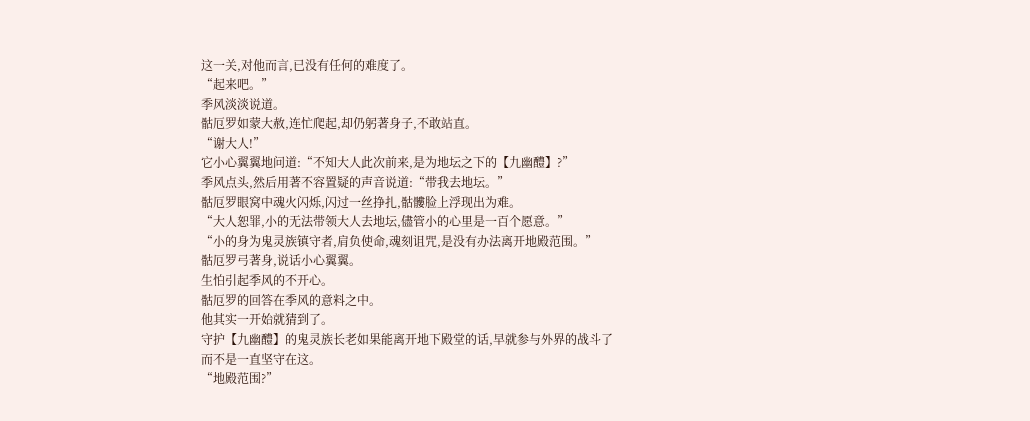这一关,对他而言,已没有任何的难度了。
“起来吧。”
季风淡淡说道。
骷厄罗如蒙大赦,连忙爬起,却仍躬著身子,不敢站直。
“谢大人!”
它小心翼翼地问道:“不知大人此次前来,是为地坛之下的【九幽醴】?”
季风点头,然后用著不容置疑的声音说道:“带我去地坛。”
骷厄罗眼窝中魂火闪烁,闪过一丝挣扎,骷髏脸上浮现出为难。
“大人恕罪,小的无法带领大人去地坛,儘管小的心里是一百个愿意。”
“小的身为鬼灵族镇守者,肩负使命,魂刻诅咒,是没有办法离开地殿范围。”
骷厄罗弓著身,说话小心翼翼。
生怕引起季风的不开心。
骷厄罗的回答在季风的意料之中。
他其实一开始就猜到了。
守护【九幽醴】的鬼灵族长老如果能离开地下殿堂的话,早就参与外界的战斗了
而不是一直坚守在这。
“地殿范围?”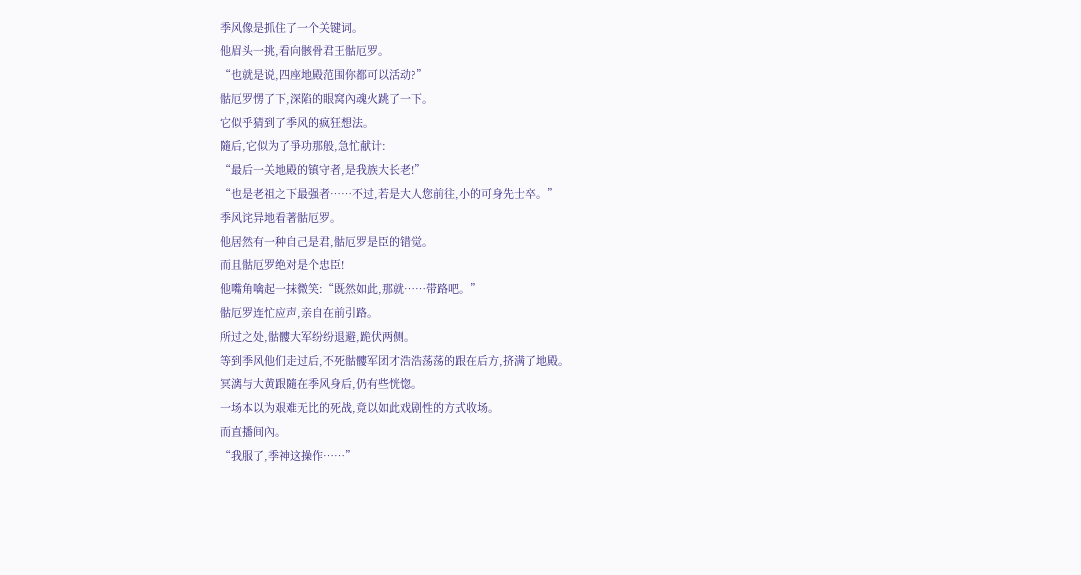季风像是抓住了一个关键词。
他眉头一挑,看向骸骨君王骷厄罗。
“也就是说,四座地殿范围你都可以活动?”
骷厄罗愣了下,深陷的眼窝內魂火跳了一下。
它似乎猜到了季风的疯狂想法。
隨后,它似为了爭功那般,急忙献计:
“最后一关地殿的镇守者,是我族大长老!”
“也是老祖之下最强者……不过,若是大人您前往,小的可身先士卒。”
季风诧异地看著骷厄罗。
他居然有一种自己是君,骷厄罗是臣的错觉。
而且骷厄罗绝对是个忠臣!
他嘴角噙起一抹微笑:“既然如此,那就……带路吧。”
骷厄罗连忙应声,亲自在前引路。
所过之处,骷髏大军纷纷退避,跪伏两侧。
等到季风他们走过后,不死骷髏军团才浩浩荡荡的跟在后方,挤满了地殿。
冥漓与大黄跟隨在季风身后,仍有些恍惚。
一场本以为艰难无比的死战,竟以如此戏剧性的方式收场。
而直播间內。
“我服了,季神这操作……”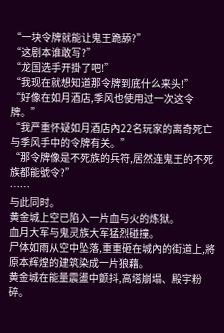“一块令牌就能让鬼王跪舔?”
“这剧本谁敢写?”
“龙国选手开掛了吧!”
“我现在就想知道那令牌到底什么来头!”
“好像在如月酒店,季风也使用过一次这令牌。”
“我严重怀疑如月酒店內22名玩家的离奇死亡与季风手中的令牌有关。”
“那令牌像是不死族的兵符,居然连鬼王的不死族都能號令?”
……
与此同时。
黄金城上空已陷入一片血与火的炼狱。
血月大军与鬼灵族大军猛烈碰撞。
尸体如雨从空中坠落,重重砸在城內的街道上,將原本辉煌的建筑染成一片狼藉。
黄金城在能量震盪中颤抖,高塔崩塌、殿宇粉碎。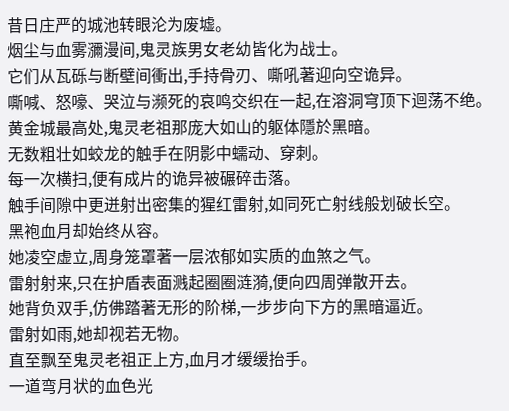昔日庄严的城池转眼沦为废墟。
烟尘与血雾瀰漫间,鬼灵族男女老幼皆化为战士。
它们从瓦砾与断壁间衝出,手持骨刃、嘶吼著迎向空诡异。
嘶喊、怒嚎、哭泣与濒死的哀鸣交织在一起,在溶洞穹顶下迴荡不绝。
黄金城最高处,鬼灵老祖那庞大如山的躯体隱於黑暗。
无数粗壮如蛟龙的触手在阴影中蠕动、穿刺。
每一次横扫,便有成片的诡异被碾碎击落。
触手间隙中更迸射出密集的猩红雷射,如同死亡射线般划破长空。
黑袍血月却始终从容。
她凌空虚立,周身笼罩著一层浓郁如实质的血煞之气。
雷射射来,只在护盾表面溅起圈圈涟漪,便向四周弹散开去。
她背负双手,仿佛踏著无形的阶梯,一步步向下方的黑暗逼近。
雷射如雨,她却视若无物。
直至飘至鬼灵老祖正上方,血月才缓缓抬手。
一道弯月状的血色光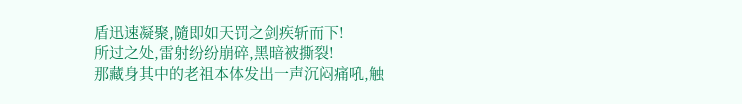盾迅速凝聚,隨即如天罚之剑疾斩而下!
所过之处,雷射纷纷崩碎,黑暗被撕裂!
那藏身其中的老祖本体发出一声沉闷痛吼,触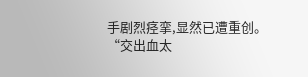手剧烈痉挛,显然已遭重创。
“交出血太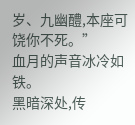岁、九幽醴,本座可饶你不死。”
血月的声音冰冷如铁。
黑暗深处,传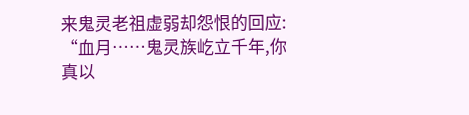来鬼灵老祖虚弱却怨恨的回应:
“血月……鬼灵族屹立千年,你真以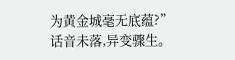为黄金城毫无底蕴?”
话音未落,异变骤生。